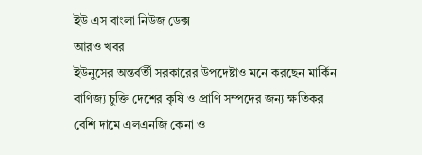ইউ এস বাংলা নিউজ ডেক্স
আরও খবর
ইউনুসের অন্তর্বর্তী সরকারের উপদেষ্টাও মনে করছেন মার্কিন বাণিজ্য চুক্তি দেশের কৃষি ও প্রাণি সম্পদের জন্য ক্ষতিকর
বেশি দামে এলএনজি কেনা ও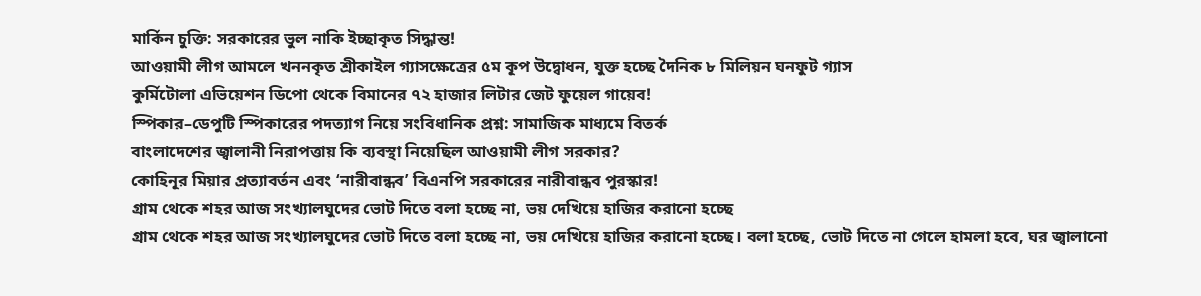মার্কিন চুক্তি: সরকারের ভুল নাকি ইচ্ছাকৃত সিদ্ধান্ত!
আওয়ামী লীগ আমলে খননকৃত শ্রীকাইল গ্যাসক্ষেত্রের ৫ম কূপ উদ্বোধন, যুক্ত হচ্ছে দৈনিক ৮ মিলিয়ন ঘনফুট গ্যাস
কুর্মিটোলা এভিয়েশন ডিপো থেকে বিমানের ৭২ হাজার লিটার জেট ফুয়েল গায়েব!
স্পিকার–ডেপুটি স্পিকারের পদত্যাগ নিয়ে সংবিধানিক প্রশ্ন: সামাজিক মাধ্যমে বিতর্ক
বাংলাদেশের জ্বালানী নিরাপত্তায় কি ব্যবস্থা নিয়েছিল আওয়ামী লীগ সরকার?
কোহিনূর মিয়ার প্রত্যাবর্তন এবং ‘নারীবান্ধব’ বিএনপি সরকারের নারীবান্ধব পুরস্কার!
গ্রাম থেকে শহর আজ সংখ্যালঘুদের ভোট দিতে বলা হচ্ছে না, ভয় দেখিয়ে হাজির করানো হচ্ছে
গ্রাম থেকে শহর আজ সংখ্যালঘুদের ভোট দিতে বলা হচ্ছে না, ভয় দেখিয়ে হাজির করানো হচ্ছে। বলা হচ্ছে, ভোট দিতে না গেলে হামলা হবে, ঘর জ্বালানো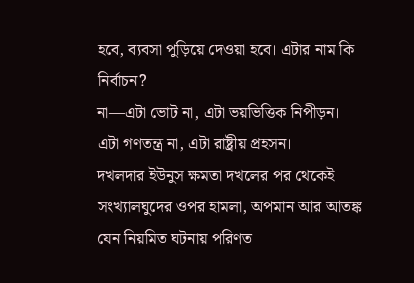হবে, ব্যবসা পুড়িয়ে দেওয়া হবে। এটার নাম কি নির্বাচন?
না—এটা ভোট না, এটা ভয়ভিত্তিক নিপীড়ন।
এটা গণতন্ত্র না, এটা রাষ্ট্রীয় প্রহসন।
দখলদার ইউনুস ক্ষমতা দখলের পর থেকেই সংখ্যালঘুদের ওপর হামলা, অপমান আর আতঙ্ক যেন নিয়মিত ঘটনায় পরিণত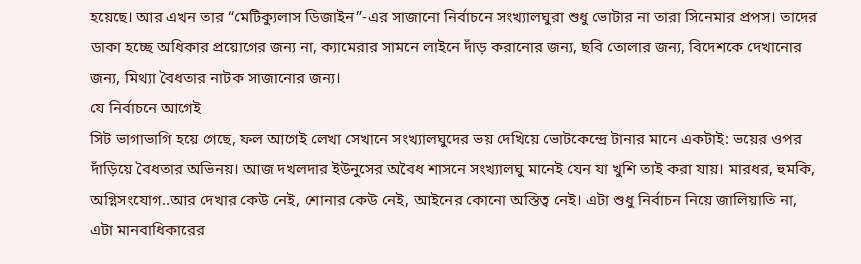হয়েছে। আর এখন তার “মেটিক্যুলাস ডিজাইন”-এর সাজানো নির্বাচনে সংখ্যালঘুরা শুধু ভোটার না তারা সিনেমার প্রপস। তাদের ডাকা হচ্ছে অধিকার প্রয়োগের জন্য না, ক্যামেরার সামনে লাইনে দাঁড় করানোর জন্য, ছবি তোলার জন্য, বিদেশকে দেখানোর জন্য, মিথ্যা বৈধতার নাটক সাজানোর জন্য।
যে নির্বাচনে আগেই
সিট ভাগাভাগি হয়ে গেছে, ফল আগেই লেখা সেখানে সংখ্যালঘুদের ভয় দেখিয়ে ভোটকেন্দ্রে টানার মানে একটাই: ভয়ের ওপর দাঁড়িয়ে বৈধতার অভিনয়। আজ দখলদার ইউনুসের অবৈধ শাসনে সংখ্যালঘু মানেই যেন যা খুশি তাই করা যায়। মারধর, হুমকি, অগ্নিসংযোগ..আর দেখার কেউ নেই, শোনার কেউ নেই, আইনের কোনো অস্তিত্ব নেই। এটা শুধু নির্বাচন নিয়ে জালিয়াতি না, এটা মানবাধিকারের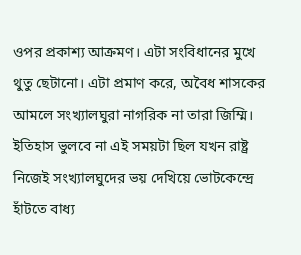ওপর প্রকাশ্য আক্রমণ। এটা সংবিধানের মুখে থুতু ছেটানো। এটা প্রমাণ করে, অবৈধ শাসকের আমলে সংখ্যালঘুরা নাগরিক না তারা জিম্মি। ইতিহাস ভুলবে না এই সময়টা ছিল যখন রাষ্ট্র নিজেই সংখ্যালঘুদের ভয় দেখিয়ে ভোটকেন্দ্রে হাঁটতে বাধ্য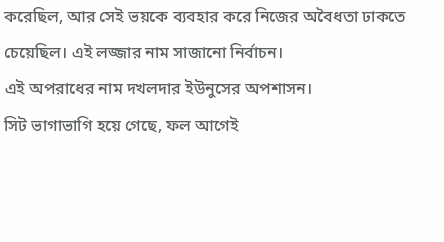করেছিল, আর সেই ভয়কে ব্যবহার করে নিজের অবৈধতা ঢাকতে চেয়েছিল। এই লজ্জার নাম সাজানো নির্বাচন।
এই অপরাধের নাম দখলদার ইউনুসের অপশাসন।
সিট ভাগাভাগি হয়ে গেছে, ফল আগেই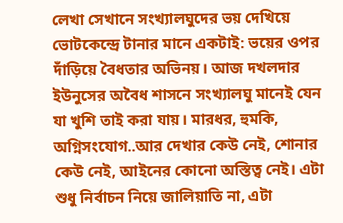লেখা সেখানে সংখ্যালঘুদের ভয় দেখিয়ে ভোটকেন্দ্রে টানার মানে একটাই: ভয়ের ওপর দাঁড়িয়ে বৈধতার অভিনয়। আজ দখলদার ইউনুসের অবৈধ শাসনে সংখ্যালঘু মানেই যেন যা খুশি তাই করা যায়। মারধর, হুমকি, অগ্নিসংযোগ..আর দেখার কেউ নেই, শোনার কেউ নেই, আইনের কোনো অস্তিত্ব নেই। এটা শুধু নির্বাচন নিয়ে জালিয়াতি না, এটা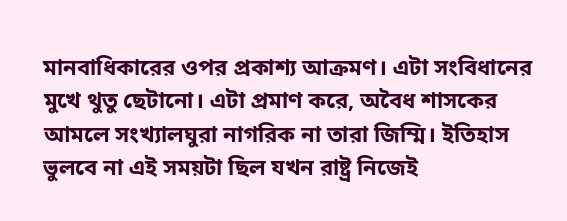মানবাধিকারের ওপর প্রকাশ্য আক্রমণ। এটা সংবিধানের মুখে থুতু ছেটানো। এটা প্রমাণ করে, অবৈধ শাসকের আমলে সংখ্যালঘুরা নাগরিক না তারা জিম্মি। ইতিহাস ভুলবে না এই সময়টা ছিল যখন রাষ্ট্র নিজেই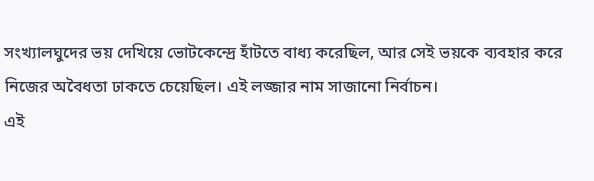সংখ্যালঘুদের ভয় দেখিয়ে ভোটকেন্দ্রে হাঁটতে বাধ্য করেছিল, আর সেই ভয়কে ব্যবহার করে নিজের অবৈধতা ঢাকতে চেয়েছিল। এই লজ্জার নাম সাজানো নির্বাচন।
এই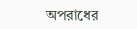অপরাধের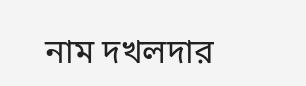নাম দখলদার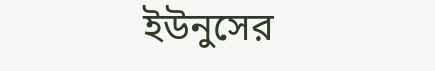ইউনুসের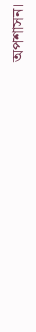অপশাসন।